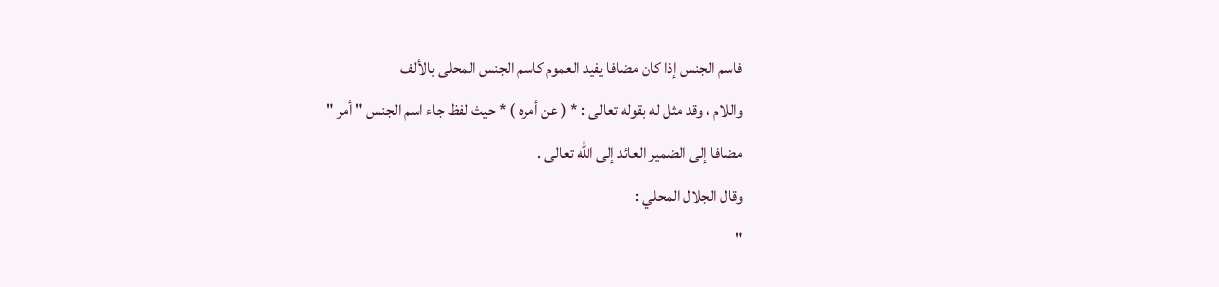فاسم الجنس إذا كان مضافا يفيد العموم كاسم الجنس المحلى بالألف
واللام ، وقد مثل له بقوله تعالى : * ( عن أمره ) * حيث لفظ جاء اسم الجنس " أمر "
مضافا إلى الضمير العائد إلى الله تعالى .
وقال الجلال المحلي :
"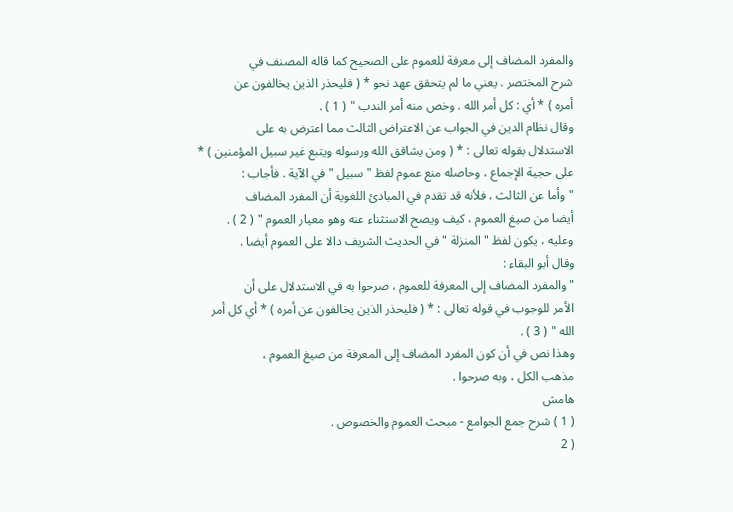والمفرد المضاف إلى معرفة للعموم على الصحيح كما قاله المصنف في
شرح المختصر . يعني ما لم يتحقق عهد نحو * ( فليحذر الذين يخالفون عن
أمره ) * أي : كل أمر الله . وخص منه أمر الندب " ( 1 ) .
وقال نظام الدين في الجواب عن الاعتراض الثالث مما اعترض به على
الاستدلال بقوله تعالى : * ( ومن يشاقق الله ورسوله ويتبع غير سبيل المؤمنين ) *
على حجية الإجماع ، وحاصله منع عموم لفظ " سبيل " في الآية . فأجاب :
" وأما عن الثالث ، فلأنه قد تقدم في المبادئ اللغوية أن المفرد المضاف
أيضا من صيغ العموم ، كيف ويصح الاستثناء عنه وهو معيار العموم " ( 2 ) .
وعليه ، يكون لفظ " المنزلة " في الحديث الشريف دالا على العموم أيضا .
وقال أبو البقاء :
" والمفرد المضاف إلى المعرفة للعموم ، صرحوا به في الاستدلال على أن
الأمر للوجوب في قوله تعالى : * ( فليحذر الذين يخالفون عن أمره ) * أي كل أمر
الله " ( 3 ) .
وهذا نص في أن كون المفرد المضاف إلى المعرفة من صيغ العموم ،
مذهب الكل ، وبه صرحوا .
هامش
( 1 ) شرح جمع الجوامع - مبحث العموم والخصوص .
( 2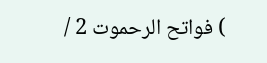) فواتح الرحموت 2 /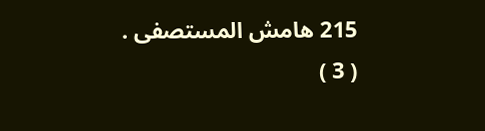215 هامش المستصفى .
( 3 )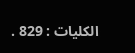الكليات : 829 .